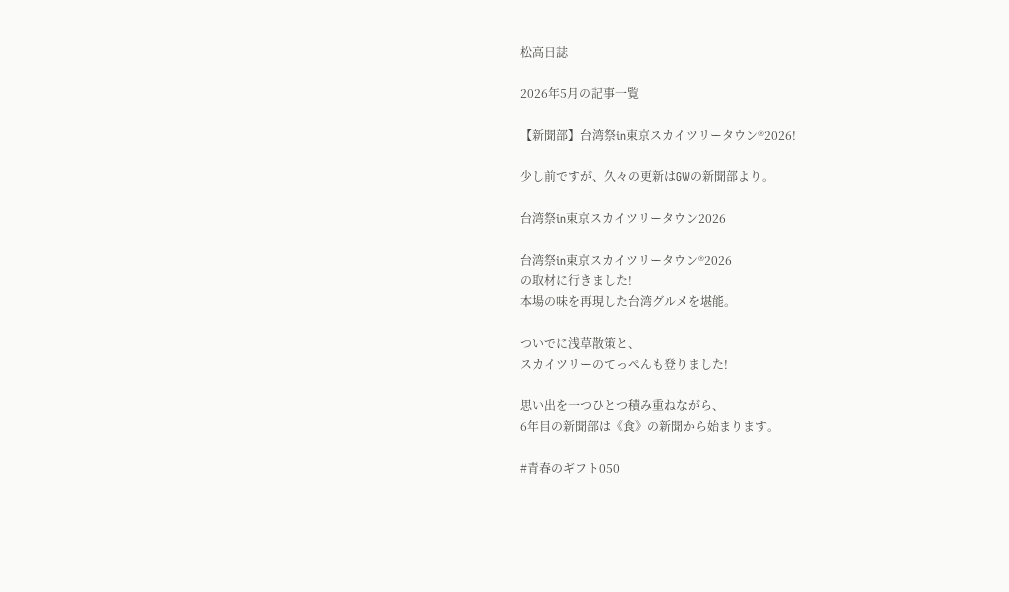松高日誌

2026年5月の記事一覧

【新聞部】台湾祭in東京スカイツリータウン®2026!

少し前ですが、久々の更新はGWの新聞部より。

台湾祭in東京スカイツリータウン2026

台湾祭in東京スカイツリータウン®2026
の取材に行きました!
本場の味を再現した台湾グルメを堪能。

ついでに浅草散策と、
スカイツリーのてっぺんも登りました!

思い出を一つひとつ積み重ねながら、
6年目の新聞部は《食》の新聞から始まります。

#青春のギフト050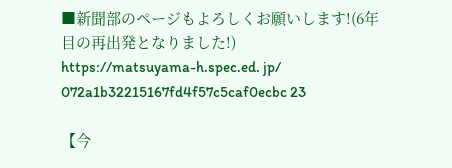■新聞部のページもよろしくお願いします!(6年目の再出発となりました!)
https://matsuyama-h.spec.ed. jp/ 072a1b32215167fd4f57c5caf0ecbc 23

【今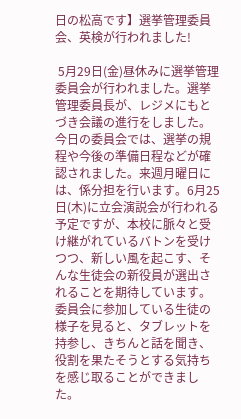日の松高です】選挙管理委員会、英検が行われました!

 5月29日(金)昼休みに選挙管理委員会が行われました。選挙管理委員長が、レジメにもとづき会議の進行をしました。今日の委員会では、選挙の規程や今後の準備日程などが確認されました。来週月曜日には、係分担を行います。6月25日(木)に立会演説会が行われる予定ですが、本校に脈々と受け継がれているバトンを受けつつ、新しい風を起こす、そんな生徒会の新役員が選出されることを期待しています。委員会に参加している生徒の様子を見ると、タブレットを持参し、きちんと話を聞き、役割を果たそうとする気持ちを感じ取ることができました。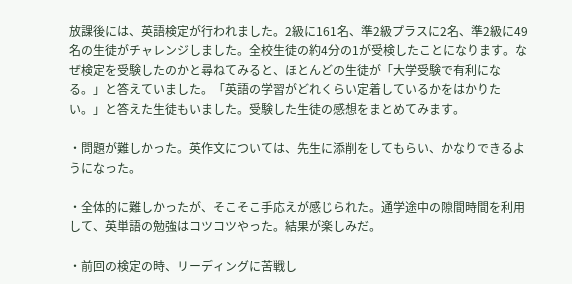放課後には、英語検定が行われました。2級に161名、準2級プラスに2名、準2級に49名の生徒がチャレンジしました。全校生徒の約4分の1が受検したことになります。なぜ検定を受験したのかと尋ねてみると、ほとんどの生徒が「大学受験で有利になる。」と答えていました。「英語の学習がどれくらい定着しているかをはかりたい。」と答えた生徒もいました。受験した生徒の感想をまとめてみます。

・問題が難しかった。英作文については、先生に添削をしてもらい、かなりできるようになった。

・全体的に難しかったが、そこそこ手応えが感じられた。通学途中の隙間時間を利用して、英単語の勉強はコツコツやった。結果が楽しみだ。

・前回の検定の時、リーディングに苦戦し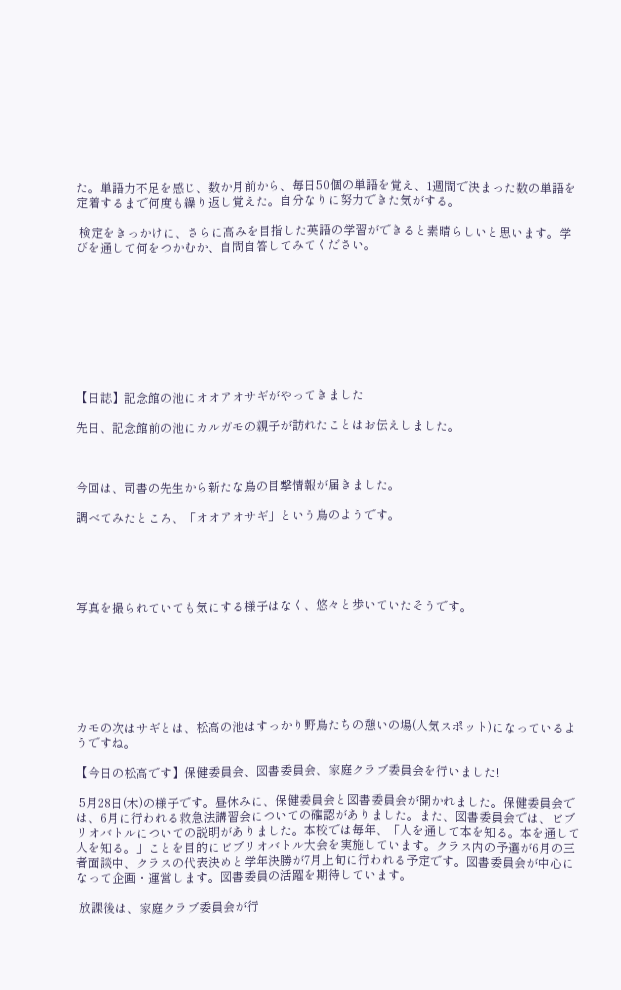た。単語力不足を感じ、数か月前から、毎日50個の単語を覚え、1週間で決まった数の単語を定着するまで何度も繰り返し覚えた。自分なりに努力できた気がする。

 検定をきっかけに、さらに高みを目指した英語の学習ができると素晴らしいと思います。学びを通して何をつかむか、自問自答してみてください。









【日誌】記念館の池にオオアオサギがやってきました

先日、記念館前の池にカルガモの親子が訪れたことはお伝えしました。



今回は、司書の先生から新たな鳥の目撃情報が届きました。

調べてみたところ、「オオアオサギ」という鳥のようです。





写真を撮られていても気にする様子はなく、悠々と歩いていたそうです。







カモの次はサギとは、松高の池はすっかり野鳥たちの憩いの場(人気スポット)になっているようですね。

【今日の松高です】保健委員会、図書委員会、家庭クラブ委員会を行いました!

 5月28日(木)の様子です。昼休みに、保健委員会と図書委員会が開かれました。保健委員会では、6月に行われる救急法講習会についての確認がありました。また、図書委員会では、ビブリオバトルについての説明がありました。本校では毎年、「人を通して本を知る。本を通して人を知る。」ことを目的にビブリオバトル大会を実施しています。クラス内の予選が6月の三者面談中、クラスの代表決めと学年決勝が7月上旬に行われる予定です。図書委員会が中心になって企画・運営します。図書委員の活躍を期待しています。

 放課後は、家庭クラブ委員会が行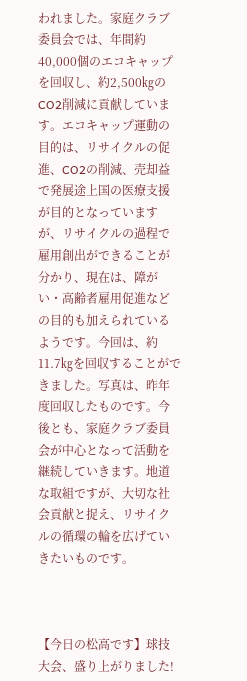われました。家庭クラブ委員会では、年間約40,000個のエコキャップを回収し、約2,500㎏のCO2削減に貢献しています。エコキャップ運動の目的は、リサイクルの促進、CO2の削減、売却益で発展途上国の医療支援が目的となっていますが、リサイクルの過程で雇用創出ができることが分かり、現在は、障がい・高齢者雇用促進などの目的も加えられているようです。今回は、約11.7㎏を回収することができました。写真は、昨年度回収したものです。今後とも、家庭クラブ委員会が中心となって活動を継続していきます。地道な取組ですが、大切な社会貢献と捉え、リサイクルの循環の輪を広げていきたいものです。



【今日の松高です】球技大会、盛り上がりました!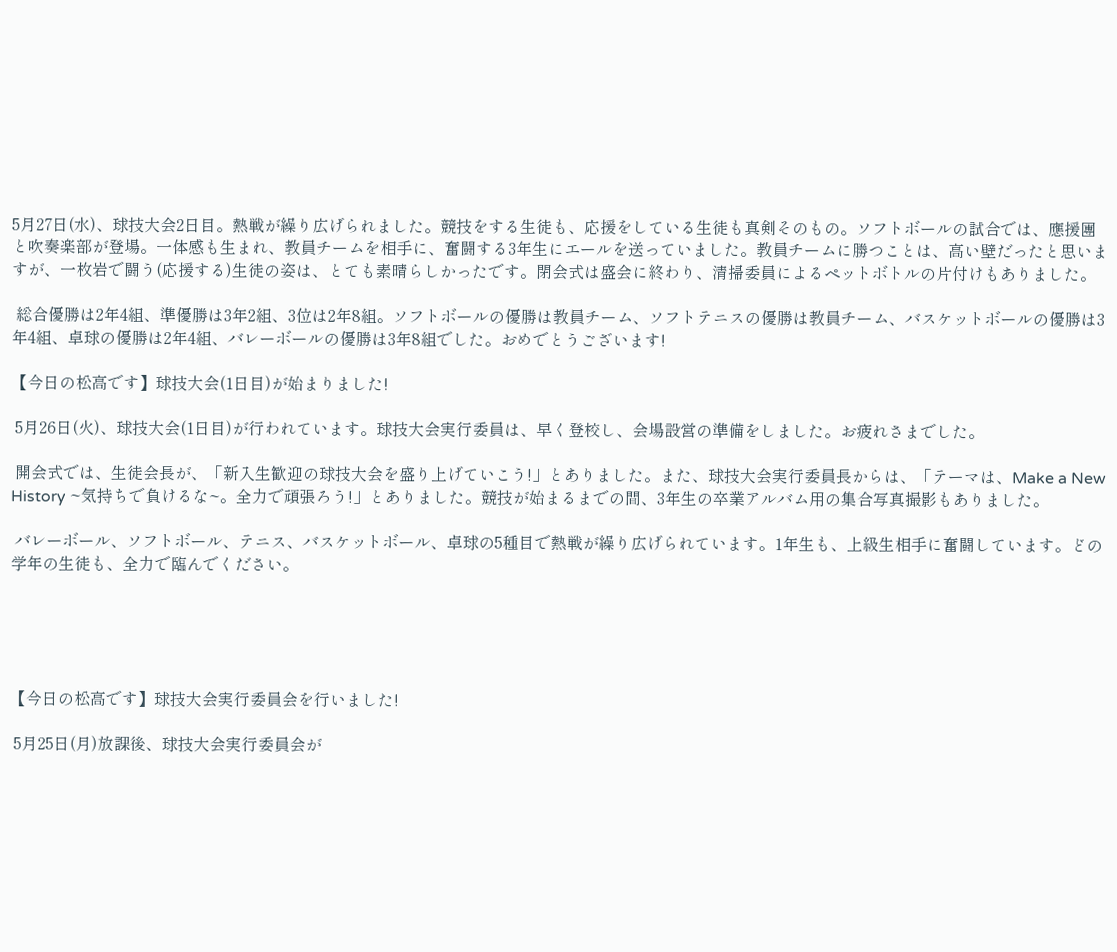5月27日(水)、球技大会2日目。熱戦が繰り広げられました。競技をする生徒も、応援をしている生徒も真剣そのもの。ソフトボールの試合では、應援團と吹奏楽部が登場。一体感も生まれ、教員チームを相手に、奮闘する3年生にエールを送っていました。教員チームに勝つことは、高い壁だったと思いますが、一枚岩で闘う(応援する)生徒の姿は、とても素晴らしかったです。閉会式は盛会に終わり、清掃委員によるペットボトルの片付けもありました。

 総合優勝は2年4組、準優勝は3年2組、3位は2年8組。ソフトボールの優勝は教員チーム、ソフトテニスの優勝は教員チーム、バスケットボールの優勝は3年4組、卓球の優勝は2年4組、バレーボールの優勝は3年8組でした。おめでとうございます!

【今日の松高です】球技大会(1日目)が始まりました!

 5月26日(火)、球技大会(1日目)が行われています。球技大会実行委員は、早く登校し、会場設営の準備をしました。お疲れさまでした。

 開会式では、生徒会長が、「新入生歓迎の球技大会を盛り上げていこう!」とありました。また、球技大会実行委員長からは、「テーマは、Make a New History ~気持ちで負けるな~。全力で頑張ろう!」とありました。競技が始まるまでの間、3年生の卒業アルバム用の集合写真撮影もありました。

 バレーボール、ソフトボール、テニス、バスケットボール、卓球の5種目で熱戦が繰り広げられています。1年生も、上級生相手に奮闘しています。どの学年の生徒も、全力で臨んでください。





【今日の松高です】球技大会実行委員会を行いました!

 5月25日(月)放課後、球技大会実行委員会が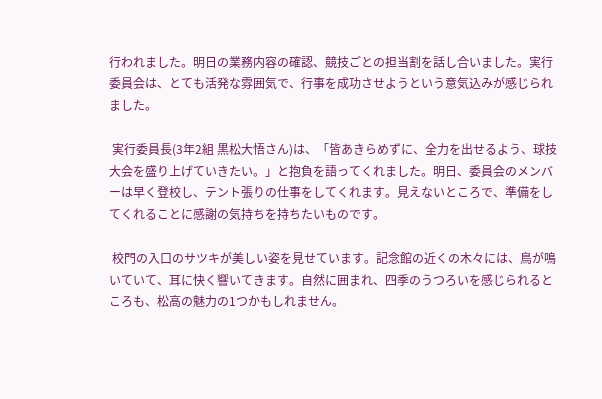行われました。明日の業務内容の確認、競技ごとの担当割を話し合いました。実行委員会は、とても活発な雰囲気で、行事を成功させようという意気込みが感じられました。

 実行委員長(3年2組 黒松大悟さん)は、「皆あきらめずに、全力を出せるよう、球技大会を盛り上げていきたい。」と抱負を語ってくれました。明日、委員会のメンバーは早く登校し、テント張りの仕事をしてくれます。見えないところで、準備をしてくれることに感謝の気持ちを持ちたいものです。

 校門の入口のサツキが美しい姿を見せています。記念館の近くの木々には、鳥が鳴いていて、耳に快く響いてきます。自然に囲まれ、四季のうつろいを感じられるところも、松高の魅力の1つかもしれません。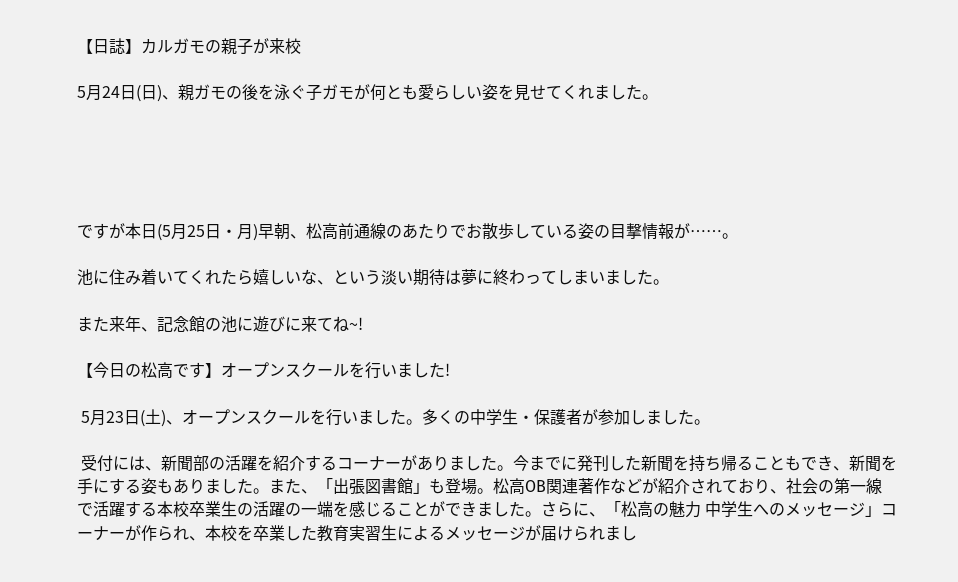【日誌】カルガモの親子が来校

5月24日(日)、親ガモの後を泳ぐ子ガモが何とも愛らしい姿を見せてくれました。





ですが本日(5月25日・月)早朝、松高前通線のあたりでお散歩している姿の目撃情報が……。

池に住み着いてくれたら嬉しいな、という淡い期待は夢に終わってしまいました。

また来年、記念館の池に遊びに来てね~!

【今日の松高です】オープンスクールを行いました!

 5月23日(土)、オープンスクールを行いました。多くの中学生・保護者が参加しました。

 受付には、新聞部の活躍を紹介するコーナーがありました。今までに発刊した新聞を持ち帰ることもでき、新聞を手にする姿もありました。また、「出張図書館」も登場。松高ОB関連著作などが紹介されており、社会の第一線で活躍する本校卒業生の活躍の一端を感じることができました。さらに、「松高の魅力 中学生へのメッセージ」コーナーが作られ、本校を卒業した教育実習生によるメッセージが届けられまし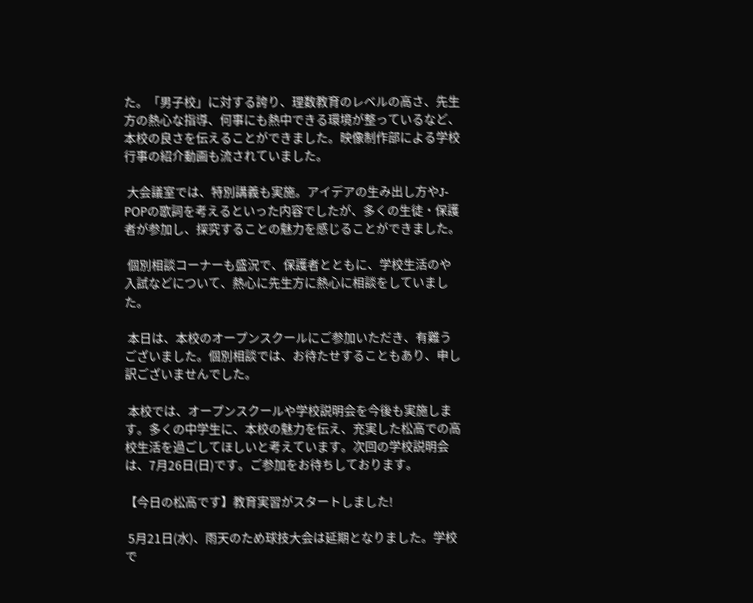た。「男子校」に対する誇り、理数教育のレベルの高さ、先生方の熱心な指導、何事にも熱中できる環境が整っているなど、本校の良さを伝えることができました。映像制作部による学校行事の紹介動画も流されていました。

 大会議室では、特別講義も実施。アイデアの生み出し方やJ-PОPの歌詞を考えるといった内容でしたが、多くの生徒・保護者が参加し、探究することの魅力を感じることができました。

 個別相談コーナーも盛況で、保護者とともに、学校生活のや入試などについて、熱心に先生方に熱心に相談をしていました。

 本日は、本校のオープンスクールにご参加いただき、有難うございました。個別相談では、お待たせすることもあり、申し訳ございませんでした。

 本校では、オープンスクールや学校説明会を今後も実施します。多くの中学生に、本校の魅力を伝え、充実した松高での高校生活を過ごしてほしいと考えています。次回の学校説明会は、7月26日(日)です。ご参加をお待ちしております。

【今日の松高です】教育実習がスタートしました!

 5月21日(水)、雨天のため球技大会は延期となりました。学校で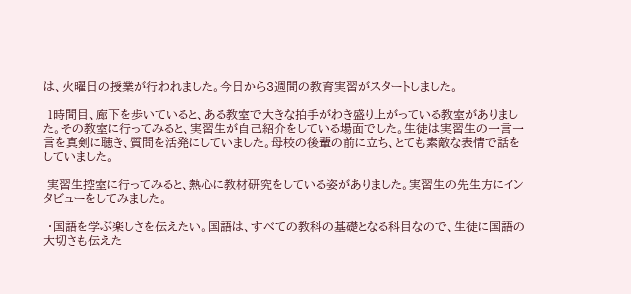は、火曜日の授業が行われました。今日から3週間の教育実習がスタートしました。

 1時間目、廊下を歩いていると、ある教室で大きな拍手がわき盛り上がっている教室がありました。その教室に行ってみると、実習生が自己紹介をしている場面でした。生徒は実習生の一言一言を真剣に聴き、質問を活発にしていました。母校の後輩の前に立ち、とても素敵な表情で話をしていました。

 実習生控室に行ってみると、熱心に教材研究をしている姿がありました。実習生の先生方にインタビューをしてみました。

 ・国語を学ぶ楽しさを伝えたい。国語は、すべての教科の基礎となる科目なので、生徒に国語の大切さも伝えた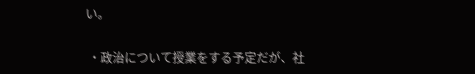い。

 ・政治について授業をする予定だが、社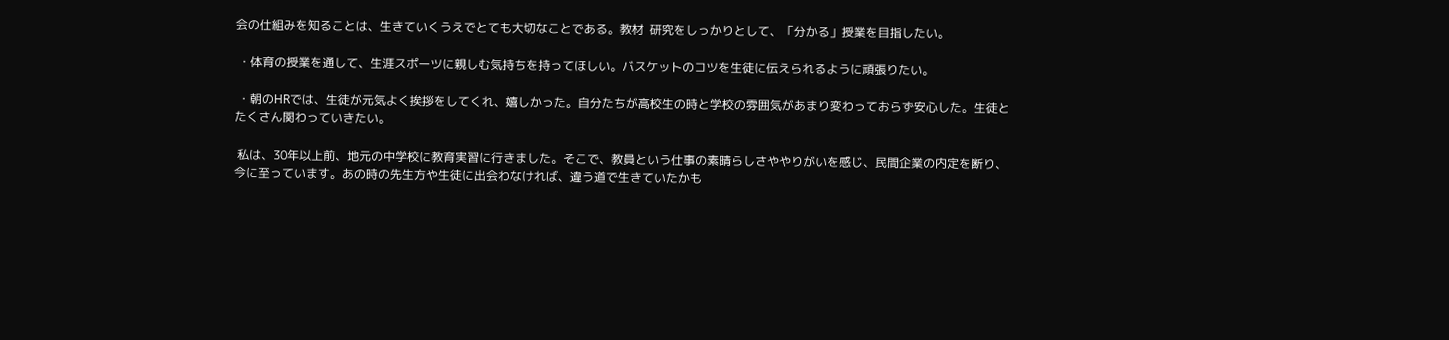会の仕組みを知ることは、生きていくうえでとても大切なことである。教材  研究をしっかりとして、「分かる」授業を目指したい。

 ・体育の授業を通して、生涯スポーツに親しむ気持ちを持ってほしい。バスケットのコツを生徒に伝えられるように頑張りたい。

 ・朝のHRでは、生徒が元気よく挨拶をしてくれ、嬉しかった。自分たちが高校生の時と学校の雰囲気があまり変わっておらず安心した。生徒とたくさん関わっていきたい。

 私は、30年以上前、地元の中学校に教育実習に行きました。そこで、教員という仕事の素晴らしさややりがいを感じ、民間企業の内定を断り、今に至っています。あの時の先生方や生徒に出会わなければ、違う道で生きていたかも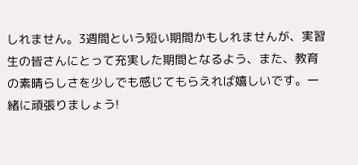しれません。3週間という短い期間かもしれませんが、実習生の皆さんにとって充実した期間となるよう、また、教育の素晴らしさを少しでも感じてもらえれば嬉しいです。一緒に頑張りましょう!